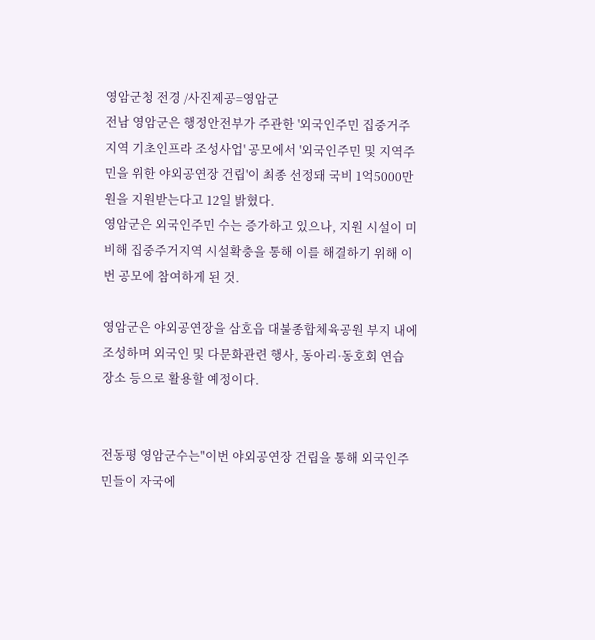영암군청 전경 /사진제공=영암군
전남 영암군은 행정안전부가 주관한 '외국인주민 집중거주지역 기초인프라 조성사업' 공모에서 '외국인주민 및 지역주민을 위한 야외공연장 건립'이 최종 선정돼 국비 1억5000만원을 지원받는다고 12일 밝혔다.
영암군은 외국인주민 수는 증가하고 있으나, 지원 시설이 미비해 집중주거지역 시설확충을 통해 이를 해결하기 위해 이번 공모에 참여하게 된 것.

영암군은 야외공연장을 삼호읍 대불종합체육공원 부지 내에 조성하며 외국인 및 다문화관련 행사, 동아리·동호회 연습 장소 등으로 활용할 예정이다.


전동평 영암군수는"이번 야외공연장 건립을 통해 외국인주민들이 자국에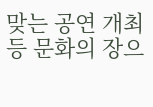맞는 공연 개최 등 문화의 장으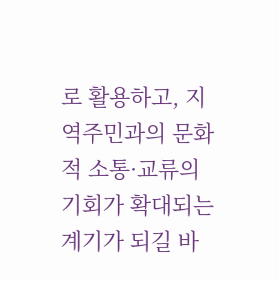로 활용하고, 지역주민과의 문화적 소통·교류의 기회가 확대되는 계기가 되길 바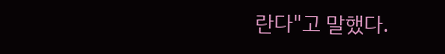란다"고 말했다.